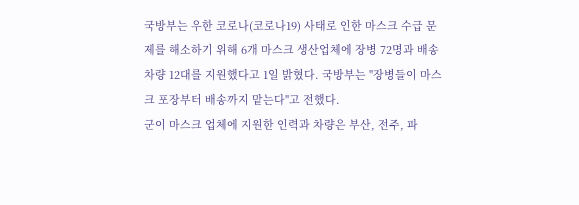국방부는 우한 코로나(코로나19) 사태로 인한 마스크 수급 문제를 해소하기 위해 6개 마스크 생산업체에 장병 72명과 배송 차량 12대를 지원했다고 1일 밝혔다. 국방부는 "장병들이 마스크 포장부터 배송까지 맡는다"고 전했다.
군이 마스크 업체에 지원한 인력과 차량은 부산, 전주, 파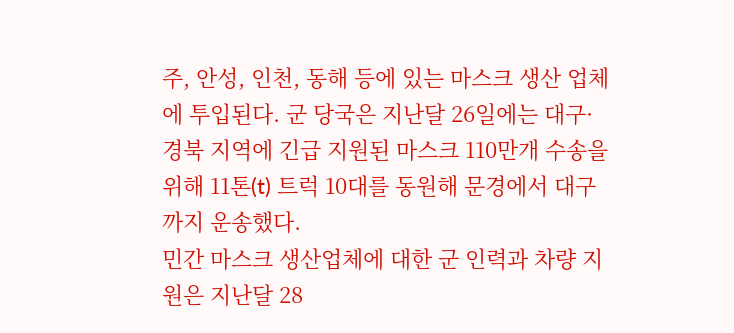주, 안성, 인천, 동해 등에 있는 마스크 생산 업체에 투입된다. 군 당국은 지난달 26일에는 대구·경북 지역에 긴급 지원된 마스크 110만개 수송을 위해 11톤(t) 트럭 10대를 동원해 문경에서 대구까지 운송했다.
민간 마스크 생산업체에 대한 군 인력과 차량 지원은 지난달 28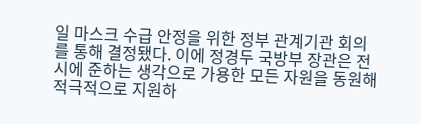일 마스크 수급 안정을 위한 정부 관계기관 회의를 통해 결정됐다. 이에 정경두 국방부 장관은 전시에 준하는 생각으로 가용한 모든 자원을 동원해 적극적으로 지원하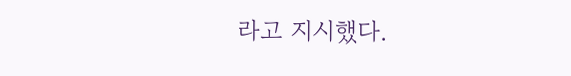라고 지시했다.